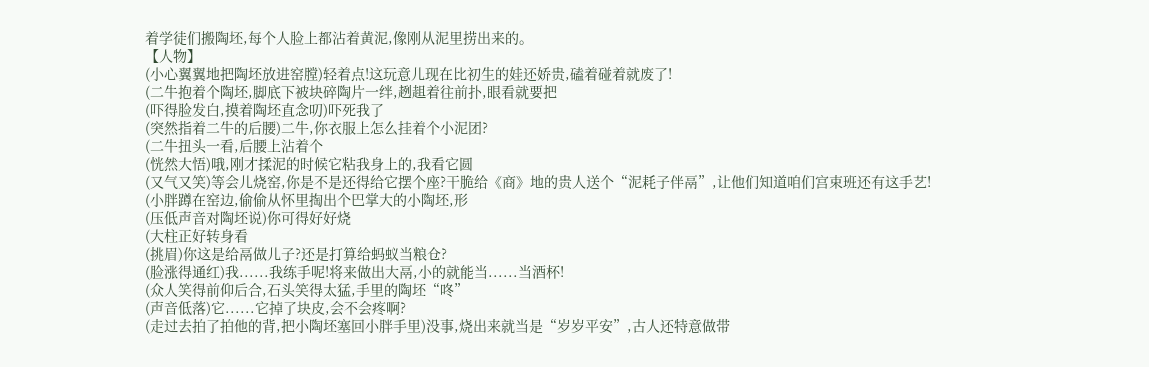着学徒们搬陶坯,每个人脸上都沾着黄泥,像刚从泥里捞出来的。
【人物】
(小心翼翼地把陶坯放进窑膛)轻着点!这玩意儿现在比初生的娃还娇贵,磕着碰着就废了!
(二牛抱着个陶坯,脚底下被块碎陶片一绊,趔趄着往前扑,眼看就要把
(吓得脸发白,摸着陶坯直念叨)吓死我了
(突然指着二牛的后腰)二牛,你衣服上怎么挂着个小泥团?
(二牛扭头一看,后腰上沾着个
(恍然大悟)哦,刚才揉泥的时候它粘我身上的,我看它圆
(又气又笑)等会儿烧窑,你是不是还得给它摆个座?干脆给《商》地的贵人送个“泥耗子伴鬲”,让他们知道咱们宫束班还有这手艺!
(小胖蹲在窑边,偷偷从怀里掏出个巴掌大的小陶坯,形
(压低声音对陶坯说)你可得好好烧
(大柱正好转身看
(挑眉)你这是给鬲做儿子?还是打算给蚂蚁当粮仓?
(脸涨得通红)我......我练手呢!将来做出大鬲,小的就能当......当酒杯!
(众人笑得前仰后合,石头笑得太猛,手里的陶坯“咚”
(声音低落)它......它掉了块皮,会不会疼啊?
(走过去拍了拍他的背,把小陶坯塞回小胖手里)没事,烧出来就当是“岁岁平安”,古人还特意做带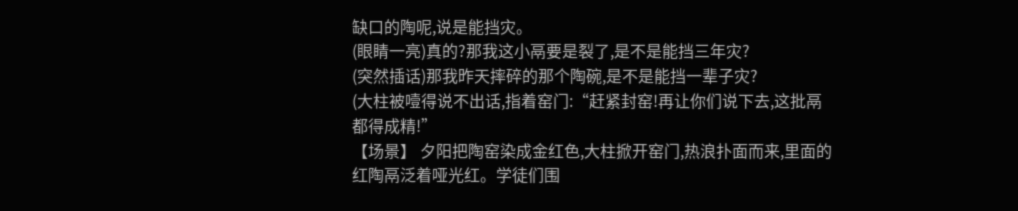缺口的陶呢,说是能挡灾。
(眼睛一亮)真的?那我这小鬲要是裂了,是不是能挡三年灾?
(突然插话)那我昨天摔碎的那个陶碗,是不是能挡一辈子灾?
(大柱被噎得说不出话,指着窑门:“赶紧封窑!再让你们说下去,这批鬲都得成精!”
【场景】 夕阳把陶窑染成金红色,大柱掀开窑门,热浪扑面而来,里面的红陶鬲泛着哑光红。学徒们围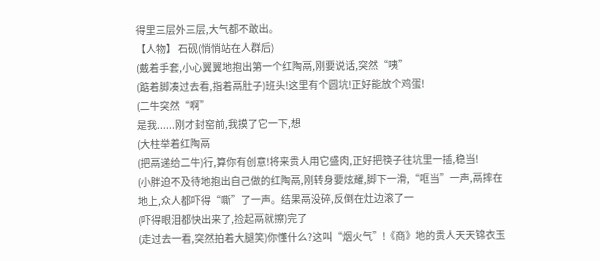得里三层外三层,大气都不敢出。
【人物】 石砚(悄悄站在人群后)
(戴着手套,小心翼翼地抱出第一个红陶鬲,刚要说话,突然“咦”
(踮着脚凑过去看,指着鬲肚子)班头!这里有个圆坑!正好能放个鸡蛋!
(二牛突然“啊”
是我......刚才封窑前,我摸了它一下,想
(大柱举着红陶鬲
(把鬲递给二牛)行,算你有创意!将来贵人用它盛肉,正好把筷子往坑里一插,稳当!
(小胖迫不及待地抱出自己做的红陶鬲,刚转身要炫耀,脚下一滑,“哐当”一声,鬲摔在地上,众人都吓得“嘶”了一声。结果鬲没碎,反倒在灶边滚了一
(吓得眼泪都快出来了,捡起鬲就擦)完了
(走过去一看,突然拍着大腿笑)你懂什么?这叫“烟火气”!《商》地的贵人天天锦衣玉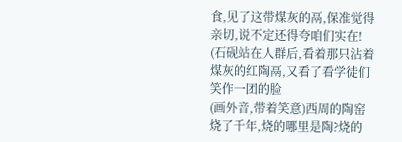食,见了这带煤灰的鬲,保准觉得亲切,说不定还得夸咱们实在!
(石砚站在人群后,看着那只沾着煤灰的红陶鬲,又看了看学徒们笑作一团的脸
(画外音,带着笑意)西周的陶窑烧了千年,烧的哪里是陶?烧的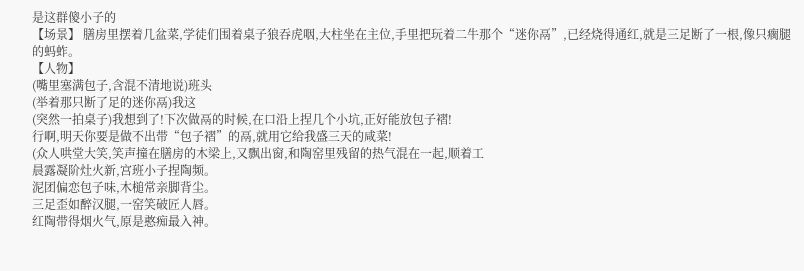是这群傻小子的
【场景】 膳房里摆着几盆菜,学徒们围着桌子狼吞虎咽,大柱坐在主位,手里把玩着二牛那个“迷你鬲”,已经烧得通红,就是三足断了一根,像只瘸腿的蚂蚱。
【人物】
(嘴里塞满包子,含混不清地说)班头
(举着那只断了足的迷你鬲)我这
(突然一拍桌子)我想到了!下次做鬲的时候,在口沿上捏几个小坑,正好能放包子褶!
行啊,明天你要是做不出带“包子褶”的鬲,就用它给我盛三天的咸菜!
(众人哄堂大笑,笑声撞在膳房的木梁上,又飘出窗,和陶窑里残留的热气混在一起,顺着工
晨露凝阶灶火新,宫班小子捏陶频。
泥团偏恋包子味,木槌常亲脚背尘。
三足歪如醉汉腿,一窑笑破匠人唇。
红陶带得烟火气,原是憨痴最入神。